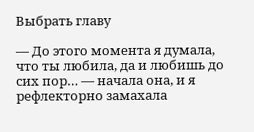Выбрать главу

— До этого момента я думала, что ты любила, да и любишь до сих пор… — начала она, и я рефлекторно замахала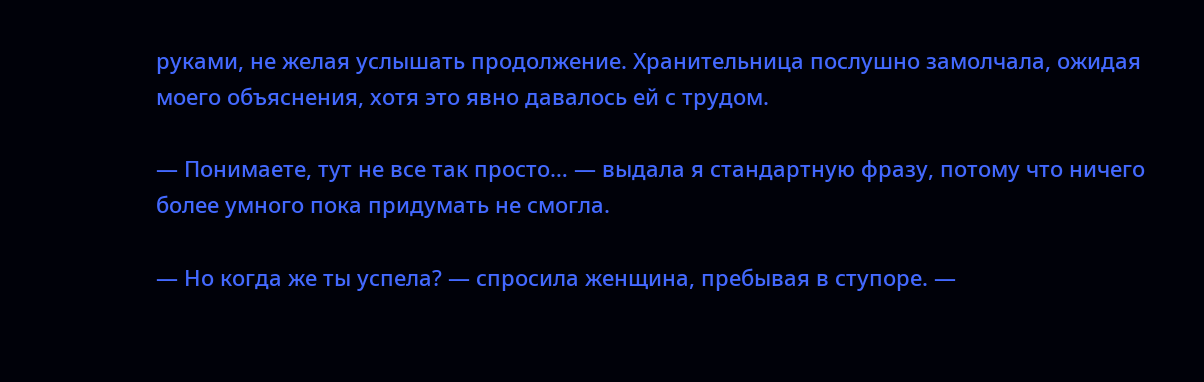руками, не желая услышать продолжение. Хранительница послушно замолчала, ожидая моего объяснения, хотя это явно давалось ей с трудом.

— Понимаете, тут не все так просто… — выдала я стандартную фразу, потому что ничего более умного пока придумать не смогла.

— Но когда же ты успела? — спросила женщина, пребывая в ступоре. —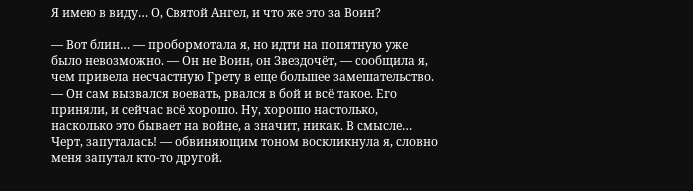Я имею в виду… О, Святой Ангел, и что же это за Воин?

— Вот блин… — пробормотала я, но идти на попятную уже было невозможно. — Он не Воин, он Звездочёт, — сообщила я, чем привела несчастную Грету в еще большее замешательство. — Он сам вызвался воевать, рвался в бой и всё такое. Его приняли, и сейчас всё хорошо. Ну, хорошо настолько, насколько это бывает на войне, а значит, никак. В смысле… Черт, запуталась! — обвиняющим тоном воскликнула я, словно меня запутал кто-то другой.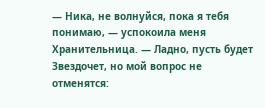— Ника, не волнуйся, пока я тебя понимаю, — успокоила меня Хранительница. — Ладно, пусть будет Звездочет, но мой вопрос не отменятся: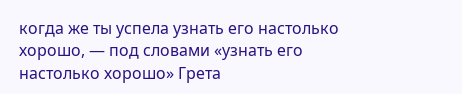когда же ты успела узнать его настолько хорошо, — под словами «узнать его настолько хорошо» Грета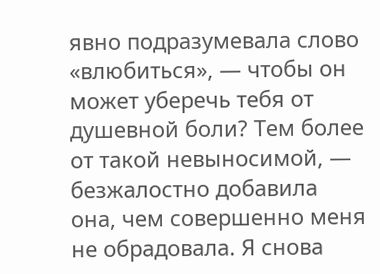явно подразумевала слово «влюбиться», — чтобы он может уберечь тебя от душевной боли? Тем более от такой невыносимой, — безжалостно добавила она, чем совершенно меня не обрадовала. Я снова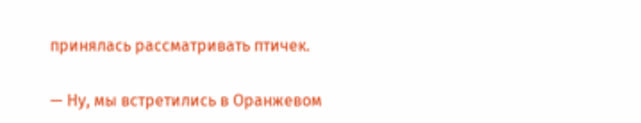принялась рассматривать птичек.

— Ну, мы встретились в Оранжевом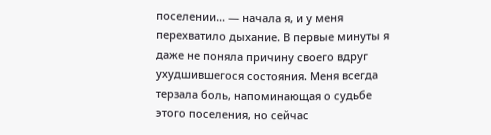поселении… — начала я, и у меня перехватило дыхание. В первые минуты я даже не поняла причину своего вдруг ухудшившегося состояния. Меня всегда терзала боль, напоминающая о судьбе этого поселения, но сейчас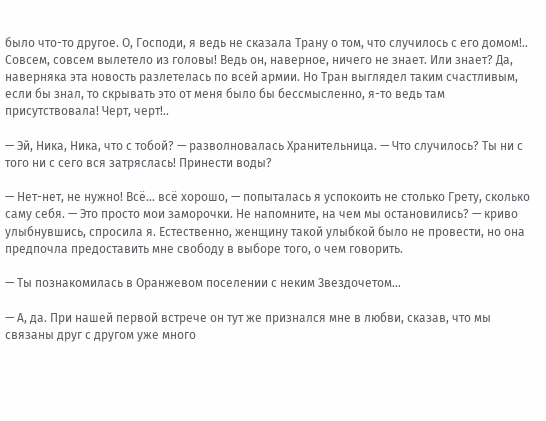было что-то другое. О, Господи, я ведь не сказала Трану о том, что случилось с его домом!.. Совсем, совсем вылетело из головы! Ведь он, наверное, ничего не знает. Или знает? Да, наверняка эта новость разлетелась по всей армии. Но Тран выглядел таким счастливым, если бы знал, то скрывать это от меня было бы бессмысленно, я-то ведь там присутствовала! Черт, черт!..

— Эй, Ника, Ника, что с тобой? — разволновалась Хранительница. — Что случилось? Ты ни с того ни с сего вся затряслась! Принести воды?

— Нет-нет, не нужно! Всё… всё хорошо, — попыталась я успокоить не столько Грету, сколько саму себя. — Это просто мои заморочки. Не напомните, на чем мы остановились? — криво улыбнувшись, спросила я. Естественно, женщину такой улыбкой было не провести, но она предпочла предоставить мне свободу в выборе того, о чем говорить.

— Ты познакомилась в Оранжевом поселении с неким Звездочетом…

— А, да. При нашей первой встрече он тут же признался мне в любви, сказав, что мы связаны друг с другом уже много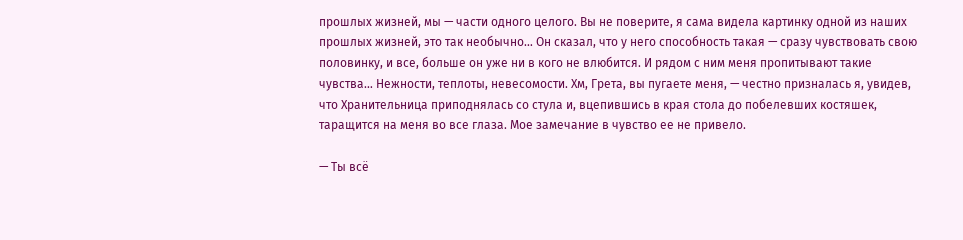прошлых жизней, мы — части одного целого. Вы не поверите, я сама видела картинку одной из наших прошлых жизней, это так необычно… Он сказал, что у него способность такая — сразу чувствовать свою половинку, и все, больше он уже ни в кого не влюбится. И рядом с ним меня пропитывают такие чувства… Нежности, теплоты, невесомости. Хм, Грета, вы пугаете меня, — честно призналась я, увидев, что Хранительница приподнялась со стула и, вцепившись в края стола до побелевших костяшек, таращится на меня во все глаза. Мое замечание в чувство ее не привело.

— Ты всё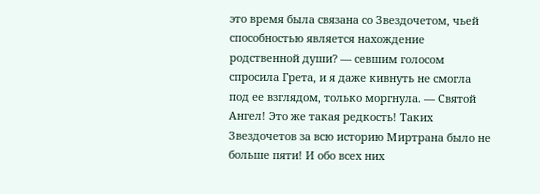это время была связана со Звездочетом, чьей способностью является нахождение родственной души? — севшим голосом спросила Грета, и я даже кивнуть не смогла под ее взглядом, только моргнула. — Святой Ангел! Это же такая редкость! Таких Звездочетов за всю историю Миртрана было не больше пяти! И обо всех них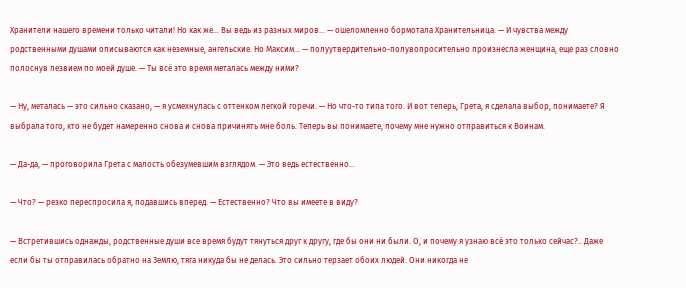Хранители нашего времени только читали! Но как же… Вы ведь из разных миров… — ошеломленно бормотала Хранительница. — И чувства между родственными душами описываются как неземные, ангельские. Но Максим… — полуутвердительно-полувопросительно произнесла женщина, еще раз словно полоснув лезвием по моей душе. — Ты всё это время металась между ними?

— Ну, металась — это сильно сказано, — я усмехнулась с оттенком легкой горечи. — Но что-то типа того. И вот теперь, Грета, я сделала выбор, понимаете? Я выбрала того, кто не будет намеренно снова и снова причинять мне боль. Теперь вы понимаете, почему мне нужно отправиться к Воинам.

— Да-да, — проговорила Грета с малость обезумевшим взглядом. — Это ведь естественно…

— Что? — резко переспросила я, подавшись вперед. — Естественно? Что вы имеете в виду?

— Встретившись однажды, родственные души все время будут тянуться друг к другу, где бы они ни были. О, и почему я узнаю всё это только сейчас?.. Даже если бы ты отправилась обратно на Землю, тяга никуда бы не делась. Это сильно терзает обоих людей. Они никогда не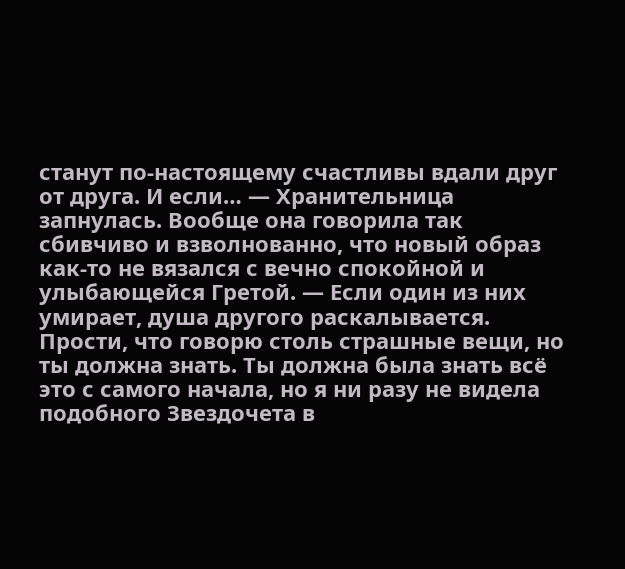станут по-настоящему счастливы вдали друг от друга. И если… — Хранительница запнулась. Вообще она говорила так сбивчиво и взволнованно, что новый образ как-то не вязался с вечно спокойной и улыбающейся Гретой. — Если один из них умирает, душа другого раскалывается. Прости, что говорю столь страшные вещи, но ты должна знать. Ты должна была знать всё это с самого начала, но я ни разу не видела подобного Звездочета в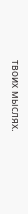твоих мыслях.